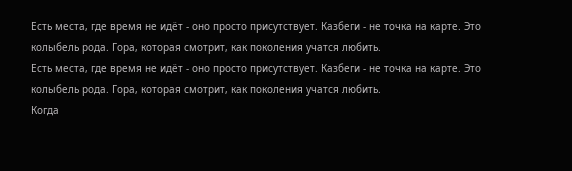Есть места, где время не идёт - оно просто присутствует. Казбеги - не точка на карте. Это колыбель рода. Гора, которая смотрит, как поколения учатся любить.
Есть места, где время не идёт - оно просто присутствует. Казбеги - не точка на карте. Это колыбель рода. Гора, которая смотрит, как поколения учатся любить.
Когда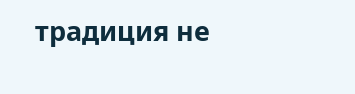традиция не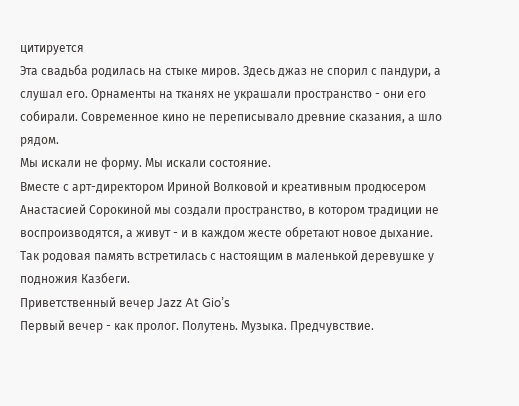цитируется
Эта свадьба родилась на стыке миров. Здесь джаз не спорил с пандури, а слушал его. Орнаменты на тканях не украшали пространство - они его собирали. Современное кино не переписывало древние сказания, а шло рядом.
Мы искали не форму. Мы искали состояние.
Вместе с арт-директором Ириной Волковой и креативным продюсером Анастасией Сорокиной мы создали пространство, в котором традиции не воспроизводятся, а живут - и в каждом жесте обретают новое дыхание.
Так родовая память встретилась с настоящим в маленькой деревушке у подножия Казбеги.
Приветственный вечер Jazz At Gio’s
Первый вечер - как пролог. Полутень. Музыка. Предчувствие.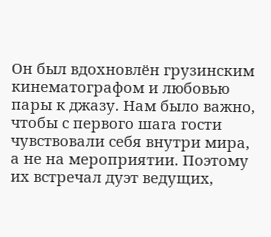Он был вдохновлён грузинским кинематографом и любовью пары к джазу. Нам было важно, чтобы с первого шага гости чувствовали себя внутри мира, а не на мероприятии. Поэтому их встречал дуэт ведущих,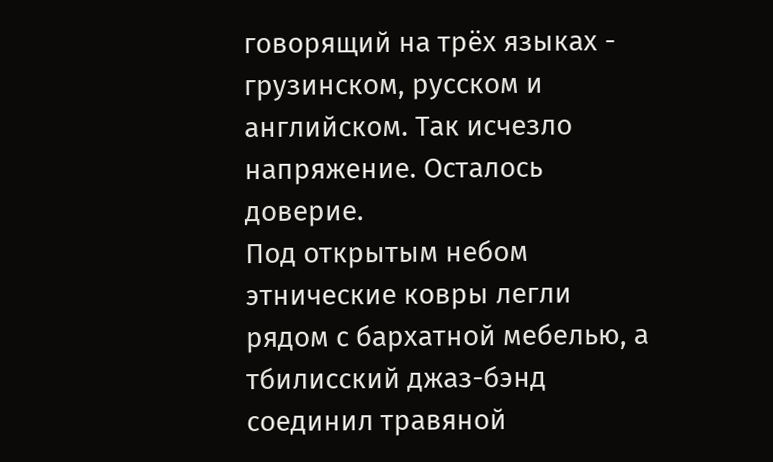говорящий на трёх языках - грузинском, русском и английском. Так исчезло напряжение. Осталось доверие.
Под открытым небом этнические ковры легли рядом с бархатной мебелью, а тбилисский джаз-бэнд соединил травяной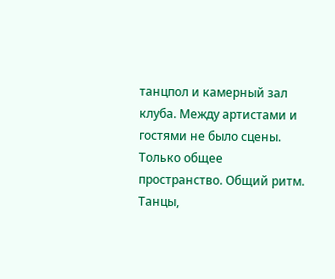танцпол и камерный зал клуба. Между артистами и гостями не было сцены. Только общее пространство. Общий ритм. Танцы,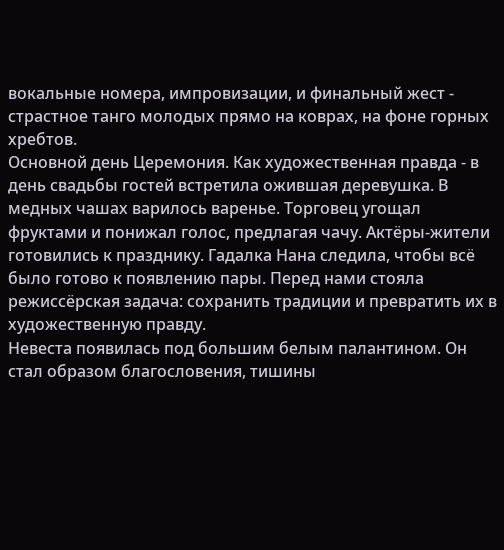вокальные номера, импровизации, и финальный жест - страстное танго молодых прямо на коврах, на фоне горных хребтов.
Основной день Церемония. Как художественная правда - в день свадьбы гостей встретила ожившая деревушка. В медных чашах варилось варенье. Торговец угощал фруктами и понижал голос, предлагая чачу. Актёры-жители готовились к празднику. Гадалка Нана следила, чтобы всё было готово к появлению пары. Перед нами стояла режиссёрская задача: сохранить традиции и превратить их в художественную правду.
Невеста появилась под большим белым палантином. Он стал образом благословения, тишины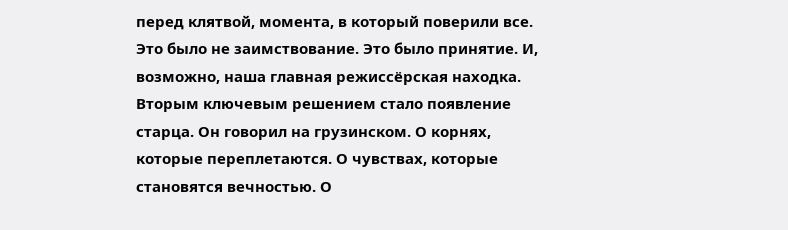перед клятвой, момента, в который поверили все. Это было не заимствование. Это было принятие. И, возможно, наша главная режиссёрская находка. Вторым ключевым решением стало появление старца. Он говорил на грузинском. О корнях, которые переплетаются. О чувствах, которые становятся вечностью. О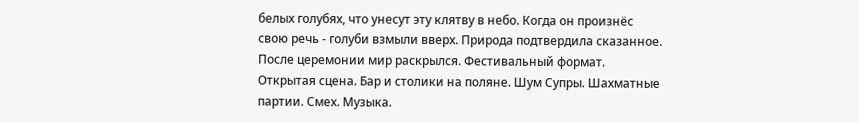белых голубях, что унесут эту клятву в небо. Когда он произнёс свою речь - голуби взмыли вверх. Природа подтвердила сказанное. После церемонии мир раскрылся. Фестивальный формат. Открытая сцена. Бар и столики на поляне. Шум Супры. Шахматные партии. Смех. Музыка.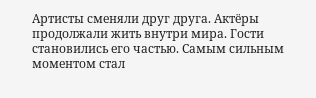Артисты сменяли друг друга. Актёры продолжали жить внутри мира. Гости становились его частью. Самым сильным моментом стал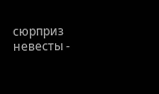сюрприз невесты -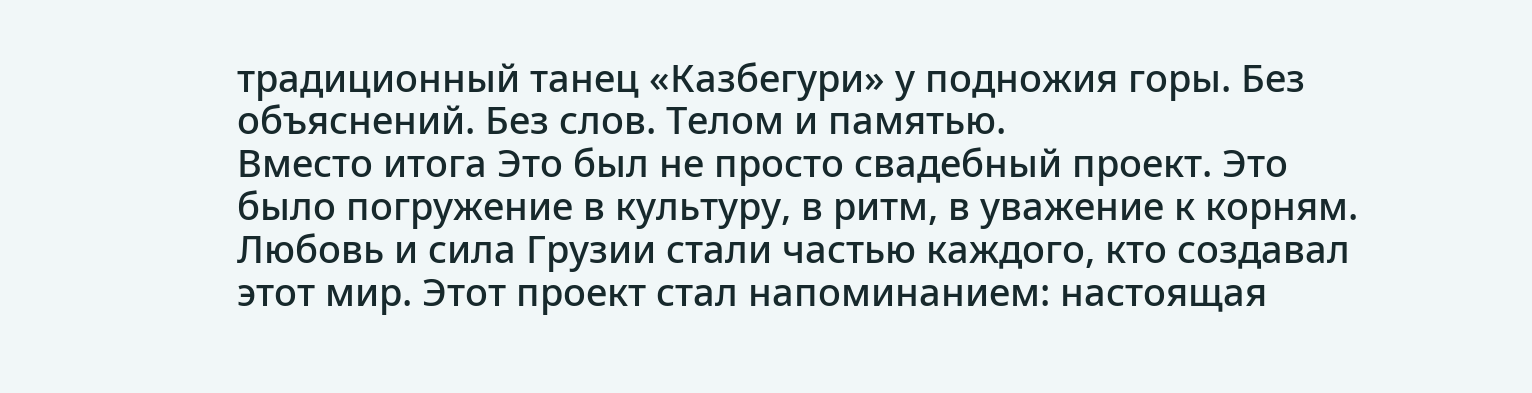традиционный танец «Казбегури» у подножия горы. Без объяснений. Без слов. Телом и памятью.
Вместо итога Это был не просто свадебный проект. Это было погружение в культуру, в ритм, в уважение к корням. Любовь и сила Грузии стали частью каждого, кто создавал этот мир. Этот проект стал напоминанием: настоящая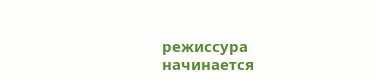режиссура начинается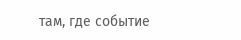там, где событие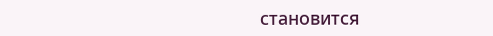становится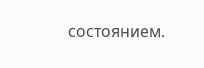состоянием.